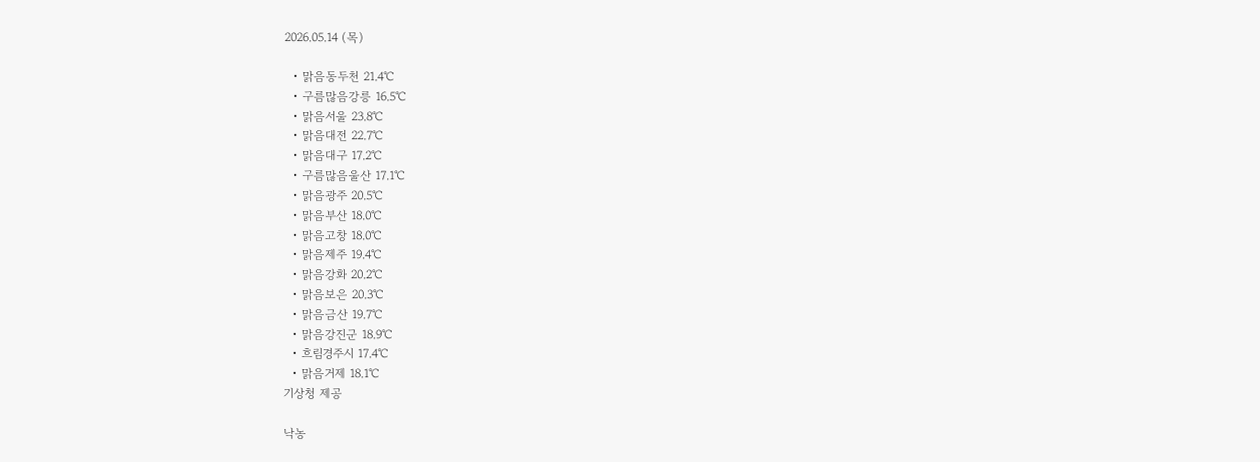2026.05.14 (목)

  • 맑음동두천 21.4℃
  • 구름많음강릉 16.5℃
  • 맑음서울 23.8℃
  • 맑음대전 22.7℃
  • 맑음대구 17.2℃
  • 구름많음울산 17.1℃
  • 맑음광주 20.5℃
  • 맑음부산 18.0℃
  • 맑음고창 18.0℃
  • 맑음제주 19.4℃
  • 맑음강화 20.2℃
  • 맑음보은 20.3℃
  • 맑음금산 19.7℃
  • 맑음강진군 18.9℃
  • 흐림경주시 17.4℃
  • 맑음거제 18.1℃
기상청 제공

낙농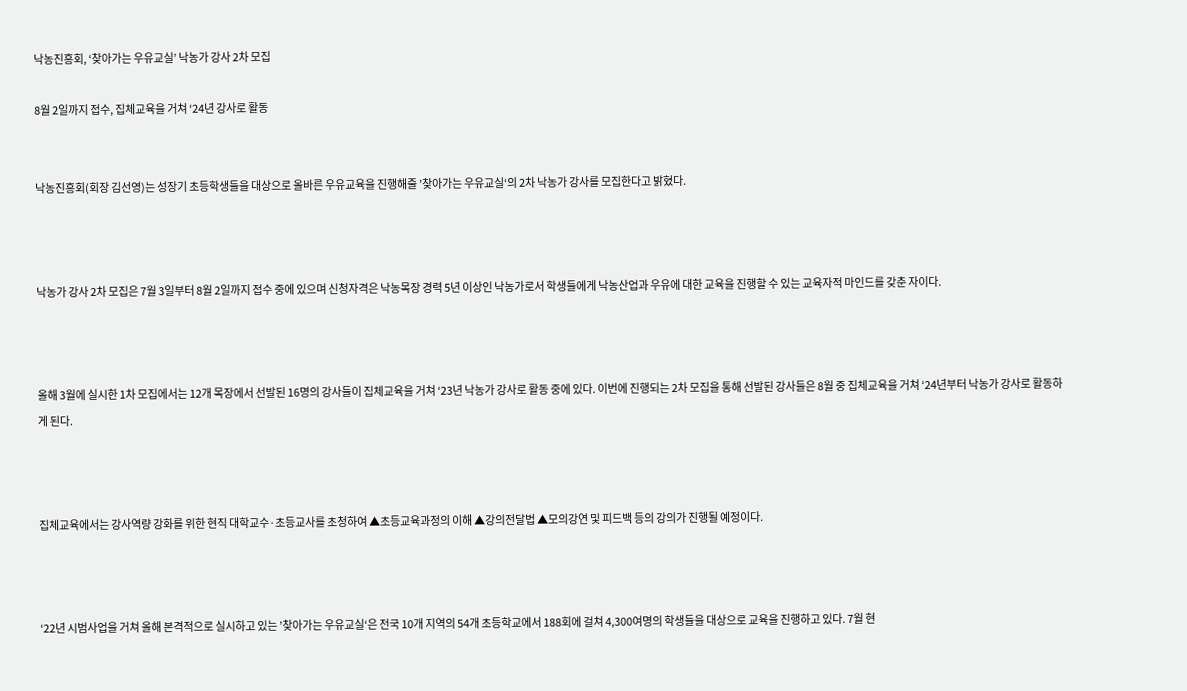낙농진흥회, ‘찾아가는 우유교실’ 낙농가 강사 2차 모집

8월 2일까지 접수, 집체교육을 거쳐 ‘24년 강사로 활동


낙농진흥회(회장 김선영)는 성장기 초등학생들을 대상으로 올바른 우유교육을 진행해줄 ’찾아가는 우유교실‘의 2차 낙농가 강사를 모집한다고 밝혔다.



낙농가 강사 2차 모집은 7월 3일부터 8월 2일까지 접수 중에 있으며 신청자격은 낙농목장 경력 5년 이상인 낙농가로서 학생들에게 낙농산업과 우유에 대한 교육을 진행할 수 있는 교육자적 마인드를 갖춘 자이다.



올해 3월에 실시한 1차 모집에서는 12개 목장에서 선발된 16명의 강사들이 집체교육을 거쳐 ‘23년 낙농가 강사로 활동 중에 있다. 이번에 진행되는 2차 모집을 통해 선발된 강사들은 8월 중 집체교육을 거쳐 ‘24년부터 낙농가 강사로 활동하게 된다.



집체교육에서는 강사역량 강화를 위한 현직 대학교수·초등교사를 초청하여 ▲초등교육과정의 이해 ▲강의전달법 ▲모의강연 및 피드백 등의 강의가 진행될 예정이다.



‘22년 시범사업을 거쳐 올해 본격적으로 실시하고 있는 ’찾아가는 우유교실‘은 전국 10개 지역의 54개 초등학교에서 188회에 걸쳐 4,300여명의 학생들을 대상으로 교육을 진행하고 있다. 7월 현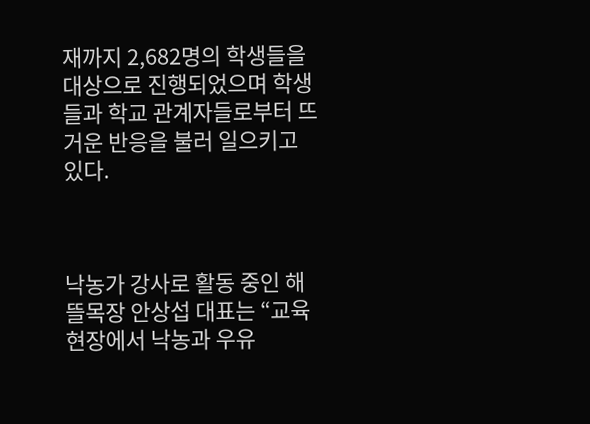재까지 2,682명의 학생들을 대상으로 진행되었으며 학생들과 학교 관계자들로부터 뜨거운 반응을 불러 일으키고 있다.



낙농가 강사로 활동 중인 해뜰목장 안상섭 대표는 “교육현장에서 낙농과 우유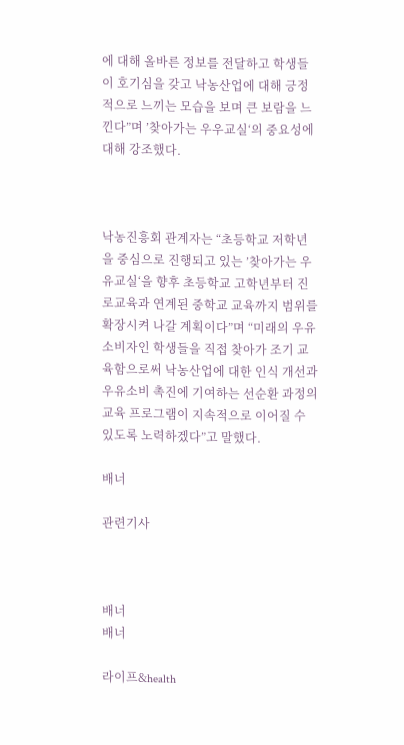에 대해 올바른 정보를 전달하고 학생들이 호기심을 갖고 낙농산업에 대해 긍정적으로 느끼는 모습을 보며 큰 보람을 느낀다”며 ’찾아가는 우우교실‘의 중요성에 대해 강조했다.



낙농진흥회 관계자는 “초등학교 저학년을 중심으로 진행되고 있는 ’찾아가는 우유교실‘을 향후 초등학교 고학년부터 진로교육과 연계된 중학교 교육까지 범위를 확장시켜 나갈 계획이다”며 “미래의 우유 소비자인 학생들을 직접 찾아가 조기 교육함으로써 낙농산업에 대한 인식 개선과 우유소비 촉진에 기여하는 선순환 과정의 교육 프로그램이 지속적으로 이어질 수 있도록 노력하겠다”고 말했다.

배너

관련기사



배너
배너

라이프&health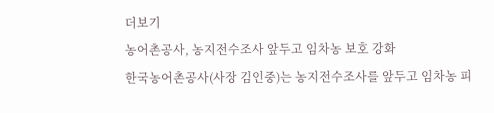더보기
농어촌공사, 농지전수조사 앞두고 임차농 보호 강화
한국농어촌공사(사장 김인중)는 농지전수조사를 앞두고 임차농 피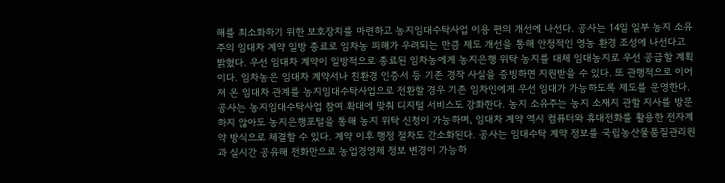해를 최소화하기 위한 보호장치를 마련하고 농지임대수탁사업 이용 편의 개선에 나선다. 공사는 14일 일부 농지 소유주의 임대차 계약 일방 종료로 임차농 피해가 우려되는 만큼 제도 개선을 통해 안정적인 영농 환경 조성에 나선다고 밝혔다. 우선 임대차 계약이 일방적으로 종료된 임차농에게 농지은행 위탁 농지를 대체 임대농지로 우선 공급할 계획이다. 임차농은 임대차 계약서나 친환경 인증서 등 기존 경작 사실을 증빙하면 지원받을 수 있다. 또 관행적으로 이어져 온 임대차 관계를 농지임대수탁사업으로 전환할 경우 기존 임차인에게 우선 임대가 가능하도록 제도를 운영한다. 공사는 농지임대수탁사업 참여 확대에 맞춰 디지털 서비스도 강화한다. 농지 소유주는 농지 소재지 관할 지사를 방문하지 않아도 농지은행포털을 통해 농지 위탁 신청이 가능하며, 임대차 계약 역시 컴퓨터와 휴대전화를 활용한 전자계약 방식으로 체결할 수 있다. 계약 이후 행정 절차도 간소화된다. 공사는 임대수탁 계약 정보를 국립농산물품질관리원 과 실시간 공유해 전화만으로 농업경영체 정보 변경이 가능하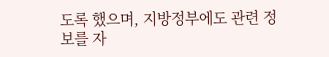도록 했으며, 지방정부에도 관련 정보를 자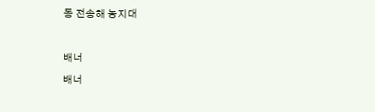동 전송해 농지대

배너
배너